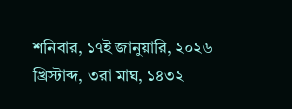শনিবার, ১৭ই জানুয়ারি, ২০২৬ খ্রিস্টাব্দ, ৩রা মাঘ, ১৪৩২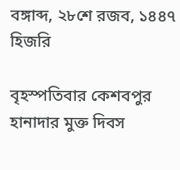বঙ্গাব্দ, ২৮শে রজব, ১৪৪৭ হিজরি

বৃহস্পতিবার কেশবপুর হানাদার মুক্ত দিবস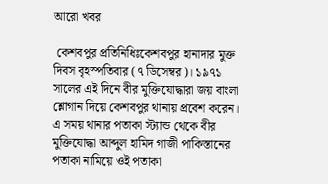আরো খবর

 কেশবপুর প্রতিনিধিঃকেশবপুর হানাদার মুক্ত দিবস বৃহস্পতিবার (৭ ডিসেম্বর)। ১৯৭১ সালের এই দিনে বীর মুক্তিযোদ্ধারা জয় বাংলা শ্লোগান দিয়ে কেশবপুর থানায় প্রবেশ করেন। এ সময় থানার পতাকা স্ট্যান্ড থেকে বীর মুক্তিযোদ্ধা আব্দুল হামিদ গাজী পাকিস্তানের পতাকা নামিয়ে ওই পতাকা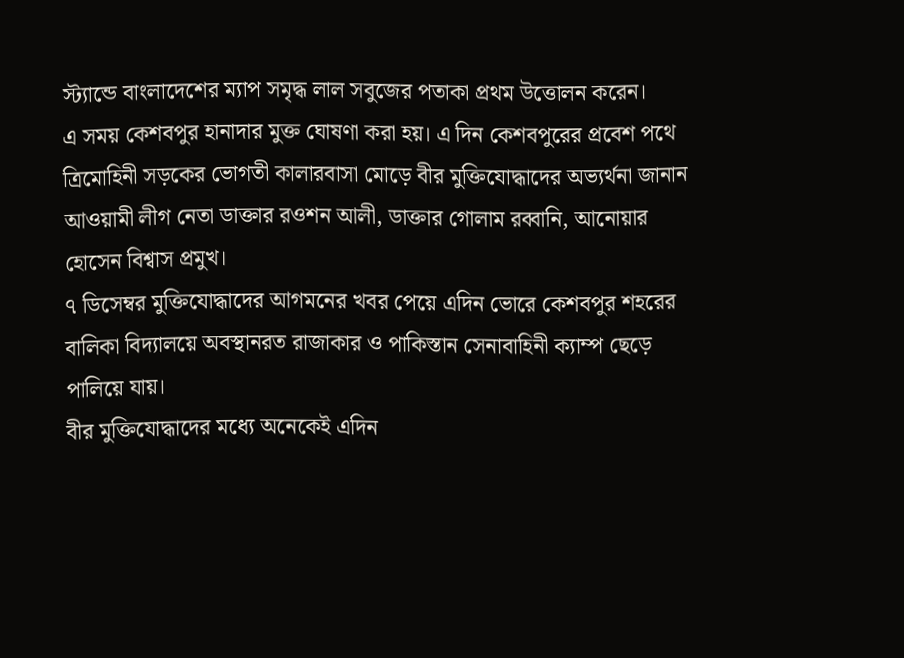স্ট্যান্ডে বাংলাদেশের ম্যাপ সমৃদ্ধ লাল সবুজের পতাকা প্রথম উত্তোলন করেন।
এ সময় কেশবপুর হানাদার মুক্ত ঘোষণা করা হয়। এ দিন কেশবপুরের প্রবেশ পথে ত্রিমোহিনী সড়কের ভোগতী কালারবাসা মোড়ে বীর মুক্তিযোদ্ধাদের অভ্যর্থনা জানান আওয়ামী লীগ নেতা ডাক্তার রওশন আলী, ডাক্তার গোলাম রব্বানি, আনোয়ার হোসেন বিশ্বাস প্রমুখ।
৭ ডিসেম্বর মুক্তিযোদ্ধাদের আগমনের খবর পেয়ে এদিন ভোরে কেশবপুর শহরের বালিকা বিদ্যালয়ে অবস্থানরত রাজাকার ও পাকিস্তান সেনাবাহিনী ক্যাম্প ছেড়ে পালিয়ে যায়।
বীর মুক্তিযোদ্ধাদের মধ্যে অনেকেই এদিন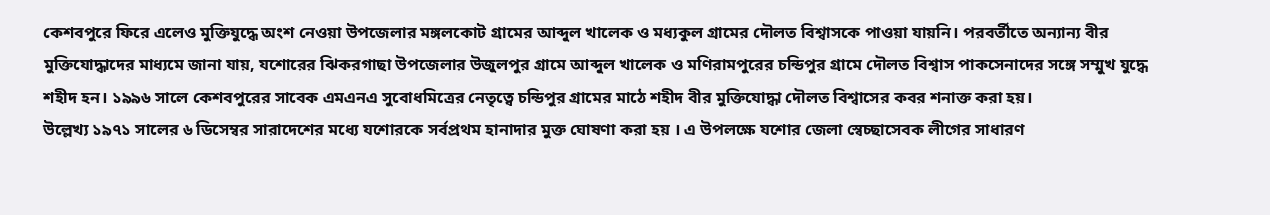কেশবপুরে ফিরে এলেও মুক্তিযুদ্ধে অংশ নেওয়া উপজেলার মঙ্গলকোট গ্রামের আব্দুল খালেক ও মধ্যকুল গ্রামের দৌলত বিশ্বাসকে পাওয়া যায়নি। পরবর্তীতে অন্যান্য বীর মুক্তিযোদ্ধাদের মাধ্যমে জানা যায়, যশোরের ঝিকরগাছা উপজেলার উজুলপুর গ্রামে আব্দুল খালেক ও মণিরামপুরের চন্ডিপুর গ্রামে দৌলত বিশ্বাস পাকসেনাদের সঙ্গে সম্মুখ যুদ্ধে শহীদ হন। ১৯৯৬ সালে কেশবপুরের সাবেক এমএনএ সুবোধমিত্রের নেতৃত্বে চন্ডিপুর গ্রামের মাঠে শহীদ বীর মুক্তিযোদ্ধা দৌলত বিশ্বাসের কবর শনাক্ত করা হয়।
উল্লেখ্য ১৯৭১ সালের ৬ ডিসেম্বর সারাদেশের মধ্যে যশোরকে সর্বপ্রথম হানাদার মুক্ত ঘোষণা করা হয় । এ উপলক্ষে যশোর জেলা স্বেচ্ছাসেবক লীগের সাধারণ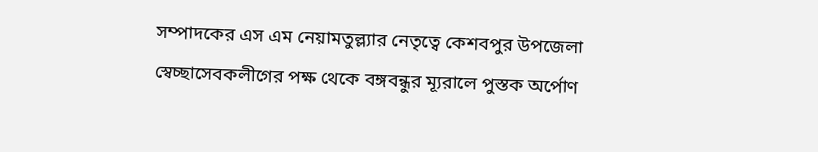সম্পাদকের এস এম নেয়ামতুল্ল্যার নেতৃত্বে কেশবপুর উপজেলা স্বেচ্ছাসেবকলীগের পক্ষ থেকে বঙ্গবন্ধুর ম্যূরালে পুস্তক অর্পোণ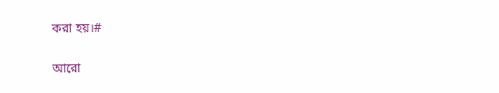করা হয়।#

আরো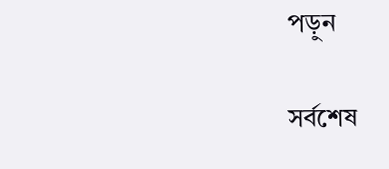পড়ুন

সর্বশেষ